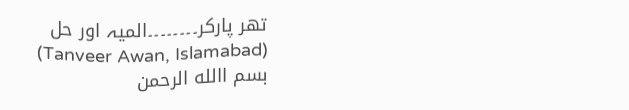تھر پارکر۔۔۔۔۔۔۔۔المیہ اور حل
(Tanveer Awan, Islamabad)
بسم االله الرحمن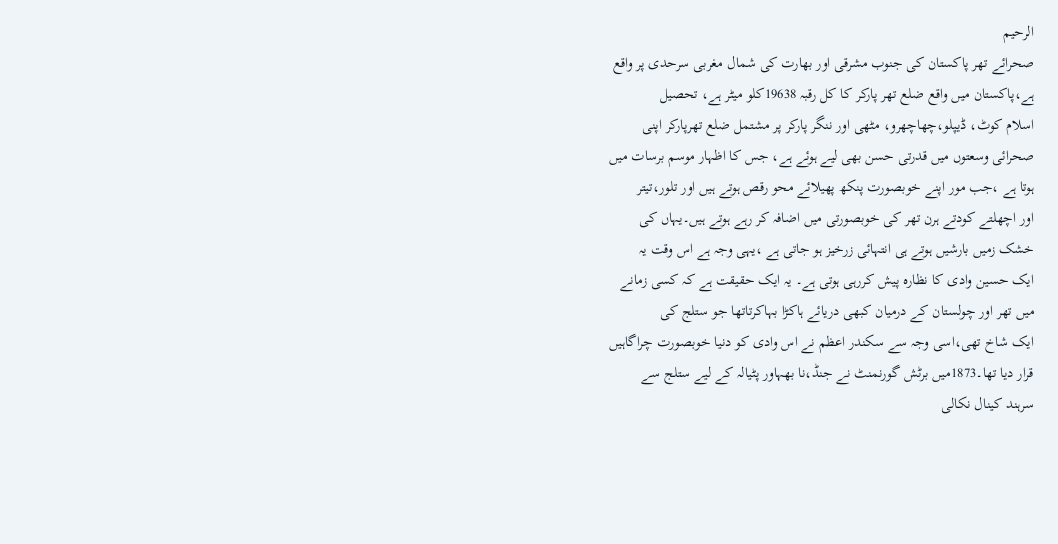الرحیم
صحرائے تھر پاکستان کی جنوب مشرقی اور بھارت کی شمال مغربی سرحدی پر واقع
ہے،پاکستان میں واقع ضلع تھر پارکر کا کل رقبہ 19638کلو میٹر ہے، تحصیل
اسلام کوٹ، ڈیپلو،چھاچھرو، مٹھی اور ننگر پارکر پر مشتمل ضلع تھرپارکر اپنی
صحرائی وسعتوں میں قدرتی حسن بھی لیے ہوئے ہے، جس کا اظہار موسم برسات میں
ہوتا ہے ،جب مور اپنے خوبصورت پنکھ پھیلائے محو رقص ہوتے ہیں اور تلور،تیتر
اور اچھلتے کودتے ہرن تھر کی خوبصورتی میں اضافہ کر رہے ہوتے ہیں۔یہاں کی
خشک زمیں بارشیں ہوتے ہی انتہائی زرخیز ہو جاتی ہے ،یہی وجہ ہے اس وقت یہ
ایک حسین وادی کا نظارہ پیش کررہی ہوتی ہے۔ یہ ایک حقیقت ہے کہ کسی زمانے
میں تھر اور چولستان کے درمیان کبھی دریائے ہاکڑا بہاکرتاتھا جو ستلج کی
ایک شاخ تھی،اسی وجہ سے سکندر اعظم نے اس وادی کو دنیا خوبصورت چراگاہیں
قرار دیا تھا۔1873میں برٹش گورنمنٹ نے جنڈ،نا بھہاور پٹیالہ کے لیے ستلج سے
سرہند کینال نکالی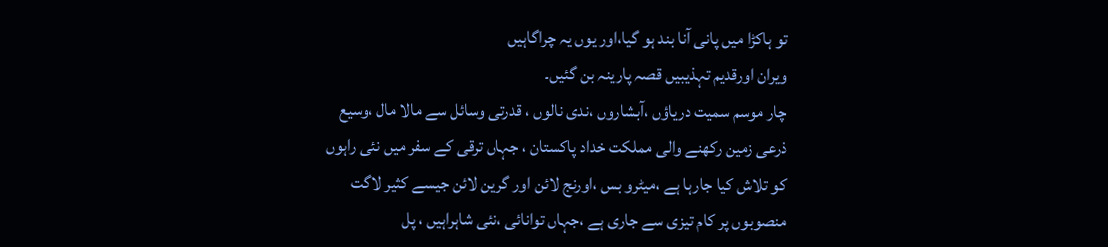تو ہاکڑا میں پانی آنا بند ہو گیا،اور یوں یہ چراگاہیں
ویران اورقدیم تہذیبیں قصہ پارینہ بن گئیں۔
چار موسم سمیت دریاؤں ،آبشاروں ،ندی نالوں ، قدرتی وسائل سے مالا مال ،وسیع
ذرعی زمین رکھنے والی مملکت خداد پاکستان ، جہاں ترقی کے سفر میں نئی راہوں
کو تلاش کیا جارہا ہے ،میٹرو بس ،اورنج لائن اور گرین لائن جیسے کثیر لاگت
منصوبوں پر کام تیزی سے جاری ہے ،جہاں توانائی ،نئی شاہراہیں ، پل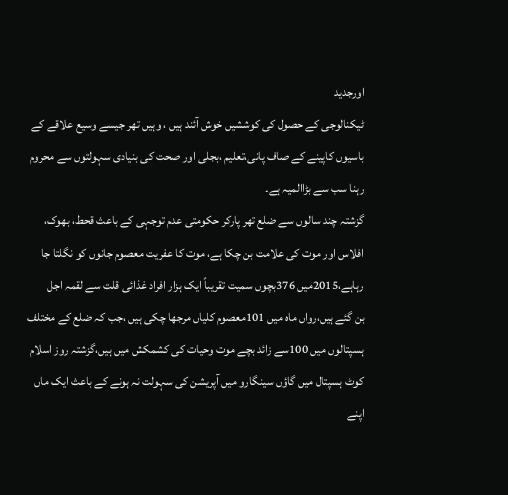اورجدید
ٹیکنالوجی کے حصول کی کوششیں خوش آئند ہیں ، وہیں تھر جیسے وسیع علاقے کے
باسیوں کاپینے کے صاف پانی،تعلیم ،بجلی اور صحت کی بنیادی سہولتوں سے محروم
رہنا سب سے بڑاالمیہ ہے۔
گزشتہ چند سالوں سے ضلع تھر پارکر حکومتی عدم توجہی کے باعث قحط، بھوک،
افلاس اور موت کی علامت بن چکا ہے، موت کا عفریت معصوم جانوں کو نگلتا جا
رہاہے،2015میں 376بچوں سمیت تقریباً ایک ہزار افراد غذائی قلت سے لقمہ اجل
بن گئے ہیں،رواں ماہ میں 101معصوم کلیاں مرجھا چکی ہیں ،جب کہ ضلع کے مختلف
ہسپتالوں میں 100سے زائد بچے موت وحیات کی کشمکش میں ہیں،گزشتہ روز اسلام
کوٹ ہسپتال میں گاؤں سینگارو میں آپریشن کی سہولت نہ ہونے کے باعث ایک ماں
اپنے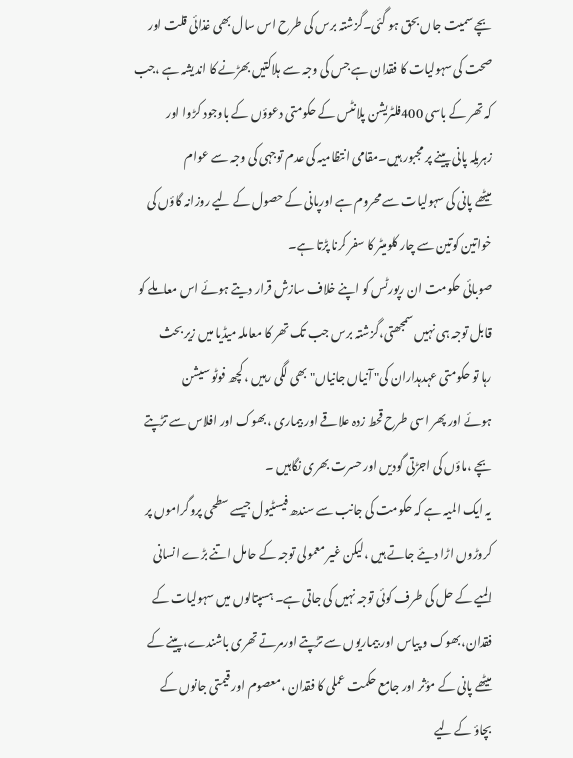بچے سمیت جاں بحق ہو گئی۔گزشتہ برس کی طرح اس سال بھی غذائی قلت اور
صحت کی سہولیات کا فقدان ہے جس کی وجہ سے ہلاکتیں بھڑنے کا اندیشہ ہے ،جب
کہ تھر کے باسی 400فلٹریشن پلانٹس کے حکومتی دعوؤں کے باوجود کڑوا اور
زہریلہ پانی پینے پر مجبور ہیں۔مقامی انتظامیہ کی عدم توجہی کی وجہ سے عوام
میٹھے پانی کی سہولیات سے محروم ہے اورپانی کے حصول کے لیے روزانہ گاؤں کی
خواتین کوتین سے چار کلومیٹر کا سفر کرنا پڑتا ہے۔
صوبائی حکومت ان رپورٹس کو اپنے خلاف سازش قرار دیتے ہوئے اس معاملے کو
قابل توجہ ہی نہیں سمجھتی،گزشتہ برس جب تک تھر کا معاملہ میڈیا میں زیر بحث
رہا تو حکومتی عہدہداران کی" آنیاں جانیاں"بھی لگی رہیں ، کچھ فوٹو سیشن
ہوئے اور پھر اسی طرح قحط زدہ علاقے اور بیماری ،بھوک اور افلاس سے تڑپتے
بچے ،ماؤں کی اجڑتی گودیں اور حسرت بھری نگاہیں ۔
یہ ایک المیہ ہے کہ حکومت کی جانب سے سندھ فیسٹیول جیسے سطحی پروگراموں پر
کروڑوں اڑا دیئے جاتے ہیں ،لیکن غیر معمولی توجہ کے حامل اتنے بڑے انسانی
المیے کے حل کی طرف کوئی توجہ نہیں کی جاتی ہے۔ ہسپتالوں میں سہولیات کے
فقدان،بھوک و پیاس اور بیماریوں سے تڑپتے اورمرتے تھری باشندے،پینے کے
میٹھے پانی کے مؤثر اور جامع حکمت عملی کا فقدان ،معصوم اور قیمتی جانوں کے
بچاؤ کے لیے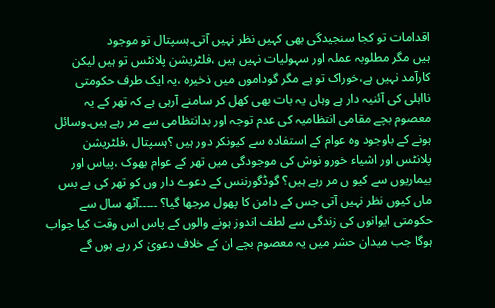اقدامات تو کجا سنجیدگی بھی کہیں نظر نہیں آتی۔ہسپتال تو موجود
ہیں مگر مطلوبہ عملہ اور سہولیات نہیں ہیں ،فلٹریشن پلانٹس تو ہیں لیکن
کارآمد نہیں ہے،خوراک تو ہے مگر گوداموں میں ذخیرہ ،یہ ایک طرف حکومتی
نااہلی کی آئنیہ دار ہے وہاں یہ بات بھی کھل کر سامنے آرہی ہے کہ تھر کے یہ
معصوم بچے مقامی انتظامیہ کی عدم توجہ اور بدانتظامی سے مر رہے ہیں۔وسائل
ہونے کے باوجود وہ عوام کے استفادہ سے کیونکر دور ہیں ؟ہسپتال ،فلٹریشن
پلانٹس اور اشیاء خورو نوش کی موجودگی میں تھر کے عوام بھوک ،پیاس اور
بیماریوں سے کیو ں مر رہے ہیں؟ گوڈگورننس کے دعوے دار وں کو تھر کی بے بس
ماں کیوں نظر نہیں آتی جس کے دامن کا پھول مرجھا گیا؟ ۔۔۔۔۔آٹھ سال سے
حکومتی ایوانوں کی زندگی سے لطف اندوز ہونے والوں کے پاس اس وقت کیا جواب
ہوگا جب میدان حشر میں یہ معصوم بچے ان کے خلاف دعویٰ کر رہے ہوں گے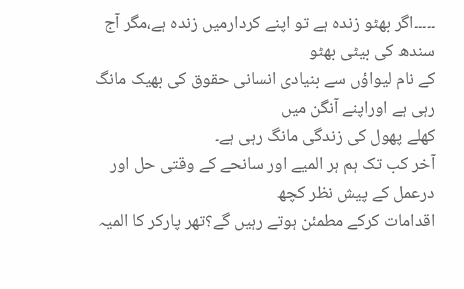۔۔۔۔۔اگر بھٹو زندہ ہے تو اپنے کردارمیں زندہ ہے،مگر آج سندھ کی بیٹی بھٹو
کے نام لیواؤں سے بنیادی انسانی حقوق کی بھیک مانگ رہی ہے اوراپنے آنگن میں
کھلے پھول کی زندگی مانگ رہی ہے۔
آخر کب تک ہم ہر المیے اور سانحے کے وقتی حل اور درعمل کے پیش نظر کچھ
اقدامات کرکے مطمئن ہوتے رہیں گے؟تھر پارکر کا المیہ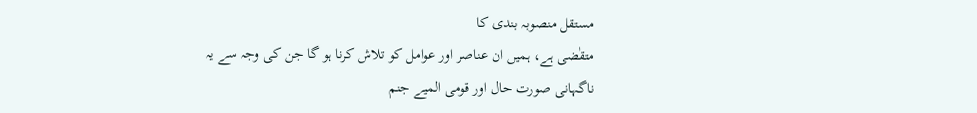مستقل منصوبہ بندی کا
متقٰضی ہے، ہمیں ان عناصر اور عوامل کو تلاش کرنا ہو گا جن کی وجہ سے یہ
ناگہانی صورت حال اور قومی المیے جنم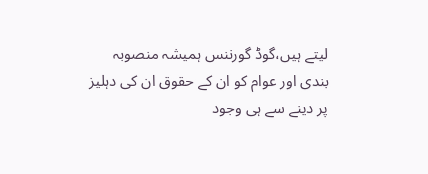لیتے ہیں،گوڈ گورننس ہمیشہ منصوبہ
بندی اور عوام کو ان کے حقوق ان کی دہلیز پر دینے سے ہی وجود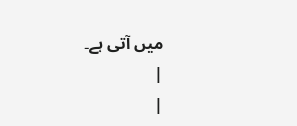میں آتی ہے۔
|
|